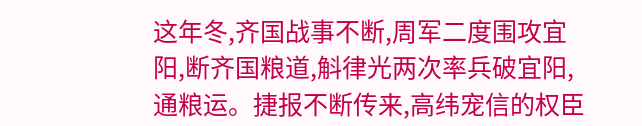这年冬,齐国战事不断,周军二度围攻宜阳,断齐国粮道,斛律光两次率兵破宜阳,通粮运。捷报不断传来,高纬宠信的权臣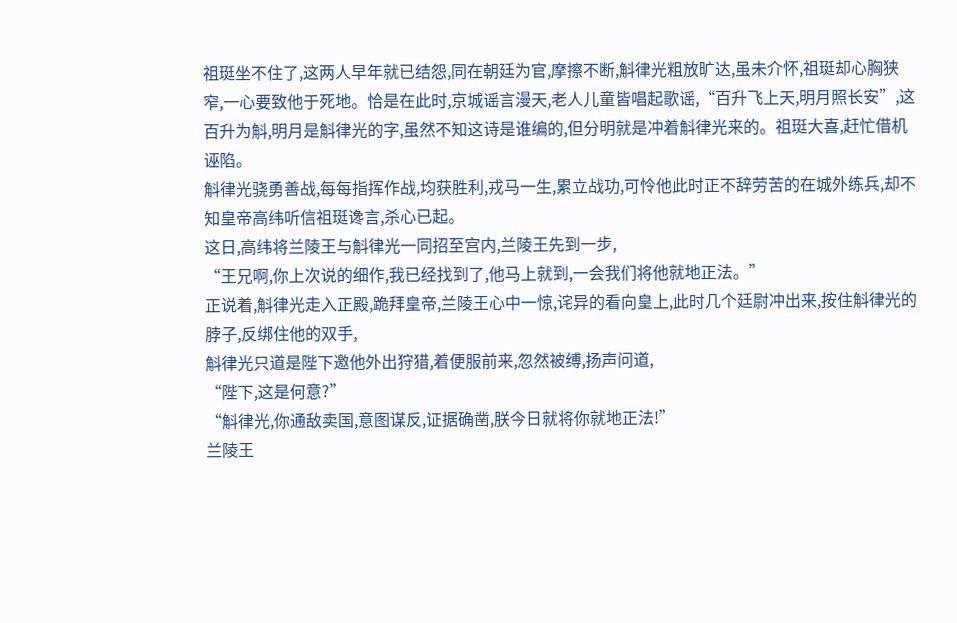祖珽坐不住了,这两人早年就已结怨,同在朝廷为官,摩擦不断,斛律光粗放旷达,虽未介怀,祖珽却心胸狭窄,一心要致他于死地。恰是在此时,京城谣言漫天,老人儿童皆唱起歌谣,“百升飞上天,明月照长安”,这百升为斛,明月是斛律光的字,虽然不知这诗是谁编的,但分明就是冲着斛律光来的。祖珽大喜,赶忙借机诬陷。
斛律光骁勇善战,每每指挥作战,均获胜利,戎马一生,累立战功,可怜他此时正不辞劳苦的在城外练兵,却不知皇帝高纬听信祖珽谗言,杀心已起。
这日,高纬将兰陵王与斛律光一同招至宫内,兰陵王先到一步,
“王兄啊,你上次说的细作,我已经找到了,他马上就到,一会我们将他就地正法。”
正说着,斛律光走入正殿,跪拜皇帝,兰陵王心中一惊,诧异的看向皇上,此时几个廷尉冲出来,按住斛律光的脖子,反绑住他的双手,
斛律光只道是陛下邀他外出狩猎,着便服前来,忽然被缚,扬声问道,
“陛下,这是何意?”
“斛律光,你通敌卖国,意图谋反,证据确凿,朕今日就将你就地正法!”
兰陵王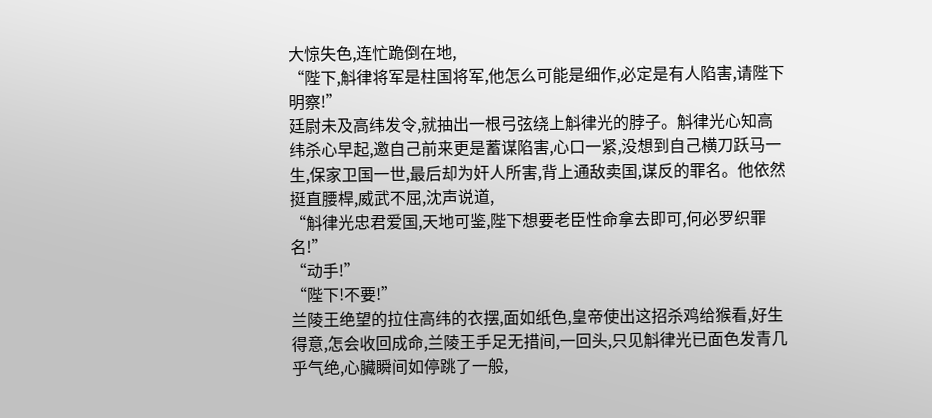大惊失色,连忙跪倒在地,
“陛下,斛律将军是柱国将军,他怎么可能是细作,必定是有人陷害,请陛下明察!”
廷尉未及高纬发令,就抽出一根弓弦绕上斛律光的脖子。斛律光心知高纬杀心早起,邀自己前来更是蓄谋陷害,心口一紧,没想到自己横刀跃马一生,保家卫国一世,最后却为奸人所害,背上通敌卖国,谋反的罪名。他依然挺直腰桿,威武不屈,沈声说道,
“斛律光忠君爱国,天地可鉴,陛下想要老臣性命拿去即可,何必罗织罪名!”
“动手!”
“陛下!不要!”
兰陵王绝望的拉住高纬的衣摆,面如纸色,皇帝使出这招杀鸡给猴看,好生得意,怎会收回成命,兰陵王手足无措间,一回头,只见斛律光已面色发青几乎气绝,心臟瞬间如停跳了一般,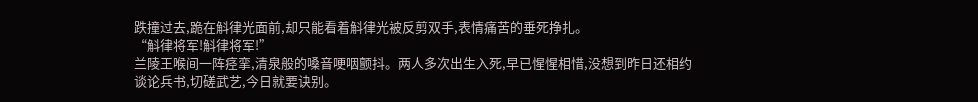跌撞过去,跪在斛律光面前,却只能看着斛律光被反剪双手,表情痛苦的垂死挣扎。
“斛律将军!斛律将军!”
兰陵王喉间一阵痉挛,清泉般的嗓音哽咽颤抖。两人多次出生入死,早已惺惺相惜,没想到昨日还相约谈论兵书,切磋武艺,今日就要诀别。